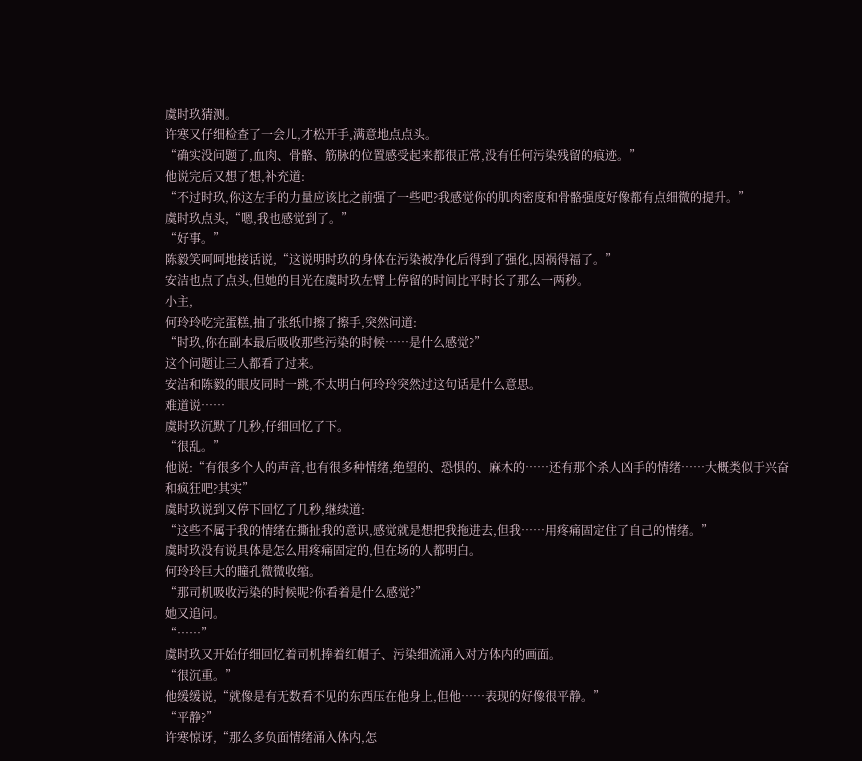虞时玖猜测。
许寒又仔细检查了一会儿,才松开手,满意地点点头。
“确实没问题了,血肉、骨骼、筋脉的位置感受起来都很正常,没有任何污染残留的痕迹。”
他说完后又想了想,补充道:
“不过时玖,你这左手的力量应该比之前强了一些吧?我感觉你的肌肉密度和骨骼强度好像都有点细微的提升。”
虞时玖点头,“嗯,我也感觉到了。”
“好事。”
陈毅笑呵呵地接话说,“这说明时玖的身体在污染被净化后得到了强化,因祸得福了。”
安洁也点了点头,但她的目光在虞时玖左臂上停留的时间比平时长了那么一两秒。
小主,
何玲玲吃完蛋糕,抽了张纸巾擦了擦手,突然问道:
“时玖,你在副本最后吸收那些污染的时候……是什么感觉?”
这个问题让三人都看了过来。
安洁和陈毅的眼皮同时一跳,不太明白何玲玲突然过这句话是什么意思。
难道说……
虞时玖沉默了几秒,仔细回忆了下。
“很乱。”
他说:“有很多个人的声音,也有很多种情绪,绝望的、恐惧的、麻木的……还有那个杀人凶手的情绪……大概类似于兴奋和疯狂吧?其实”
虞时玖说到又停下回忆了几秒,继续道:
“这些不属于我的情绪在撕扯我的意识,感觉就是想把我拖进去,但我……用疼痛固定住了自己的情绪。”
虞时玖没有说具体是怎么用疼痛固定的,但在场的人都明白。
何玲玲巨大的瞳孔微微收缩。
“那司机吸收污染的时候呢?你看着是什么感觉?”
她又追问。
“……”
虞时玖又开始仔细回忆着司机捧着红帽子、污染细流涌入对方体内的画面。
“很沉重。”
他缓缓说,“就像是有无数看不见的东西压在他身上,但他……表现的好像很平静。”
“平静?”
许寒惊讶,“那么多负面情绪涌入体内,怎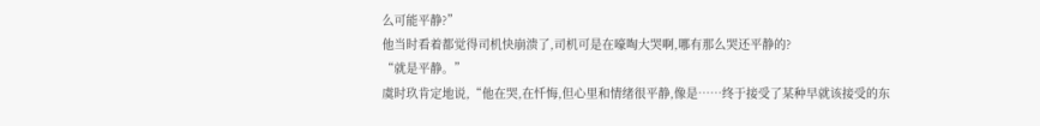么可能平静?”
他当时看着都觉得司机快崩溃了,司机可是在嚎啕大哭啊,哪有那么哭还平静的?
“就是平静。”
虞时玖肯定地说,“他在哭,在忏悔,但心里和情绪很平静,像是……终于接受了某种早就该接受的东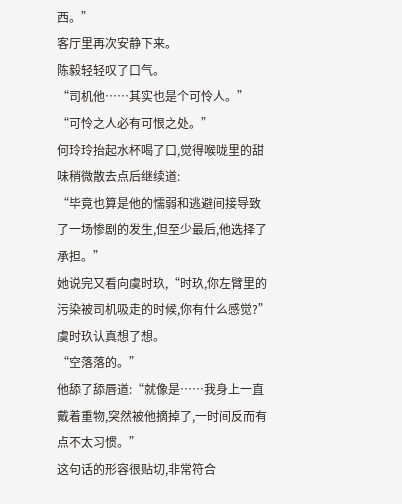西。”
客厅里再次安静下来。
陈毅轻轻叹了口气。
“司机他……其实也是个可怜人。”
“可怜之人必有可恨之处。”
何玲玲抬起水杯喝了口,觉得喉咙里的甜味稍微散去点后继续道:
“毕竟也算是他的懦弱和逃避间接导致了一场惨剧的发生,但至少最后,他选择了承担。”
她说完又看向虞时玖,“时玖,你左臂里的污染被司机吸走的时候,你有什么感觉?”
虞时玖认真想了想。
“空落落的。”
他舔了舔唇道:“就像是……我身上一直戴着重物,突然被他摘掉了,一时间反而有点不太习惯。”
这句话的形容很贴切,非常符合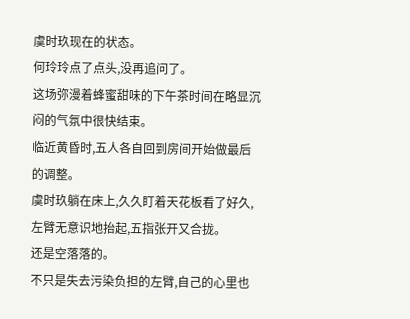虞时玖现在的状态。
何玲玲点了点头,没再追问了。
这场弥漫着蜂蜜甜味的下午茶时间在略显沉闷的气氛中很快结束。
临近黄昏时,五人各自回到房间开始做最后的调整。
虞时玖躺在床上,久久盯着天花板看了好久,左臂无意识地抬起,五指张开又合拢。
还是空落落的。
不只是失去污染负担的左臂,自己的心里也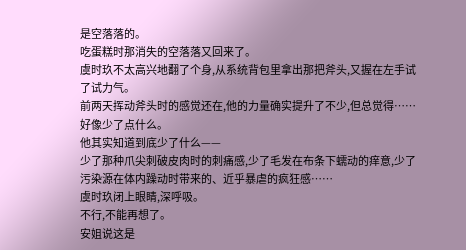是空落落的。
吃蛋糕时那消失的空落落又回来了。
虞时玖不太高兴地翻了个身,从系统背包里拿出那把斧头,又握在左手试了试力气。
前两天挥动斧头时的感觉还在,他的力量确实提升了不少,但总觉得……好像少了点什么。
他其实知道到底少了什么——
少了那种爪尖刺破皮肉时的刺痛感,少了毛发在布条下蠕动的痒意,少了污染源在体内躁动时带来的、近乎暴虐的疯狂感……
虞时玖闭上眼睛,深呼吸。
不行,不能再想了。
安姐说这是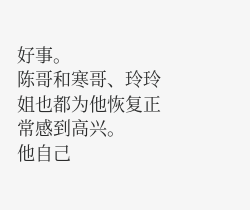好事。
陈哥和寒哥、玲玲姐也都为他恢复正常感到高兴。
他自己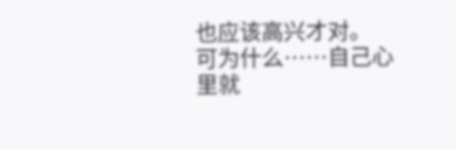也应该高兴才对。
可为什么……自己心里就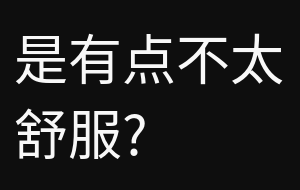是有点不太舒服?